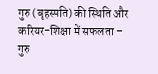गुरु (बृहस्पति) की स्थिति और करियर-शिक्षा में सफलता – गुरु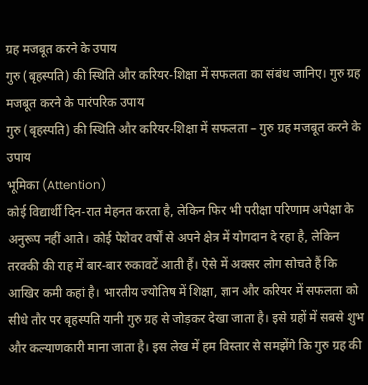ग्रह मजबूत करने के उपाय
गुरु (बृहस्पति) की स्थिति और करियर-शिक्षा में सफलता का संबंध जानिए। गुरु ग्रह मजबूत करने के पारंपरिक उपाय
गुरु (बृहस्पति) की स्थिति और करियर-शिक्षा में सफलता – गुरु ग्रह मजबूत करने के उपाय
भूमिका (Attention)
कोई विद्यार्थी दिन-रात मेहनत करता है, लेकिन फिर भी परीक्षा परिणाम अपेक्षा के अनुरूप नहीं आते। कोई पेशेवर वर्षों से अपने क्षेत्र में योगदान दे रहा है, लेकिन तरक्की की राह में बार-बार रुकावटें आती हैं। ऐसे में अक्सर लोग सोचते हैं कि आखिर कमी कहां है। भारतीय ज्योतिष में शिक्षा, ज्ञान और करियर में सफलता को सीधे तौर पर बृहस्पति यानी गुरु ग्रह से जोड़कर देखा जाता है। इसे ग्रहों में सबसे शुभ और कल्याणकारी माना जाता है। इस लेख में हम विस्तार से समझेंगे कि गुरु ग्रह की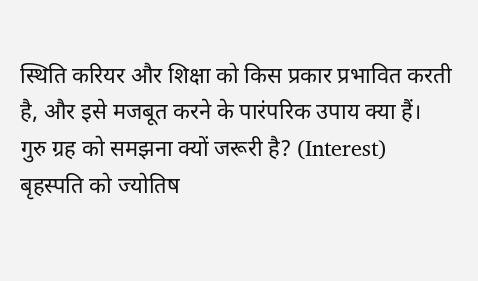स्थिति करियर और शिक्षा को किस प्रकार प्रभावित करती है, और इसे मजबूत करने के पारंपरिक उपाय क्या हैं।
गुरु ग्रह को समझना क्यों जरूरी है? (Interest)
बृहस्पति को ज्योतिष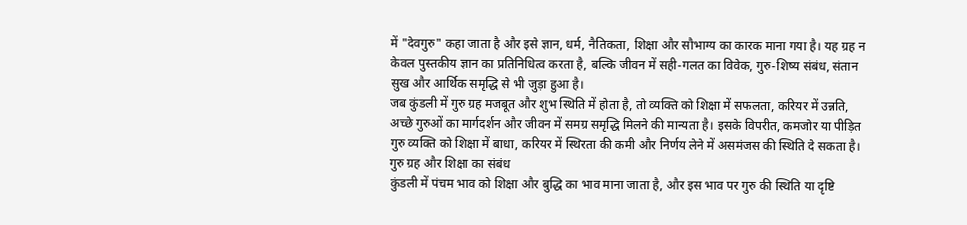में "देवगुरु" कहा जाता है और इसे ज्ञान, धर्म, नैतिकता, शिक्षा और सौभाग्य का कारक माना गया है। यह ग्रह न केवल पुस्तकीय ज्ञान का प्रतिनिधित्व करता है, बल्कि जीवन में सही-गलत का विवेक, गुरु-शिष्य संबंध, संतान सुख और आर्थिक समृद्धि से भी जुड़ा हुआ है।
जब कुंडली में गुरु ग्रह मजबूत और शुभ स्थिति में होता है, तो व्यक्ति को शिक्षा में सफलता, करियर में उन्नति, अच्छे गुरुओं का मार्गदर्शन और जीवन में समग्र समृद्धि मिलने की मान्यता है। इसके विपरीत, कमजोर या पीड़ित गुरु व्यक्ति को शिक्षा में बाधा, करियर में स्थिरता की कमी और निर्णय लेने में असमंजस की स्थिति दे सकता है।
गुरु ग्रह और शिक्षा का संबंध
कुंडली में पंचम भाव को शिक्षा और बुद्धि का भाव माना जाता है, और इस भाव पर गुरु की स्थिति या दृष्टि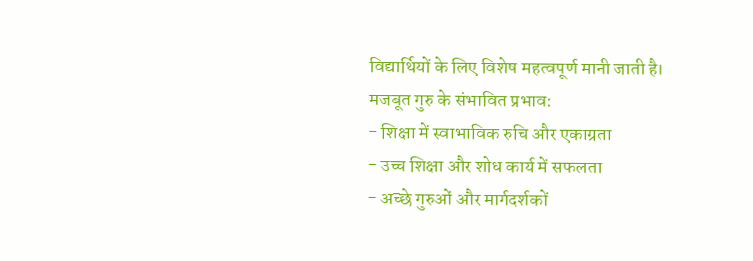विद्यार्थियों के लिए विशेष महत्वपूर्ण मानी जाती है।
मजबूत गुरु के संभावित प्रभाव:
- शिक्षा में स्वाभाविक रुचि और एकाग्रता
- उच्च शिक्षा और शोध कार्य में सफलता
- अच्छे गुरुओं और मार्गदर्शकों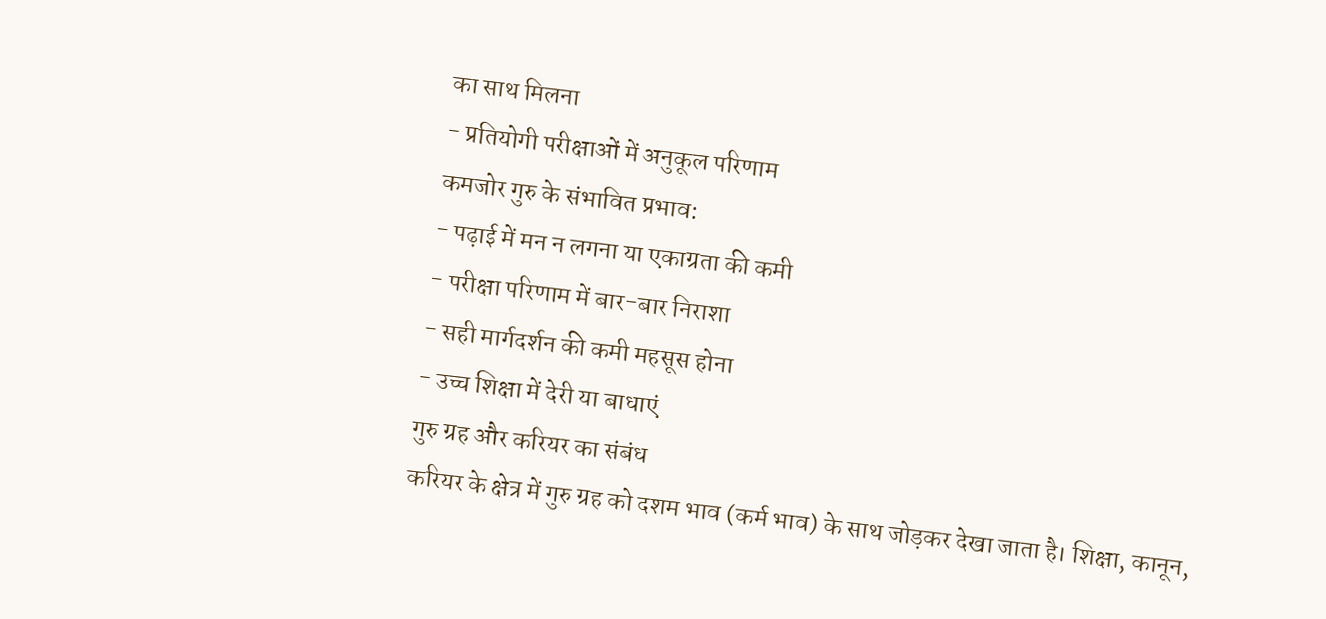का साथ मिलना
- प्रतियोगी परीक्षाओं में अनुकूल परिणाम
कमजोर गुरु के संभावित प्रभाव:
- पढ़ाई में मन न लगना या एकाग्रता की कमी
- परीक्षा परिणाम में बार-बार निराशा
- सही मार्गदर्शन की कमी महसूस होना
- उच्च शिक्षा में देरी या बाधाएं
गुरु ग्रह और करियर का संबंध
करियर के क्षेत्र में गुरु ग्रह को दशम भाव (कर्म भाव) के साथ जोड़कर देखा जाता है। शिक्षा, कानून,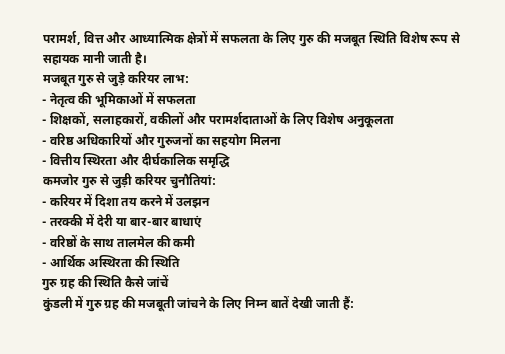परामर्श, वित्त और आध्यात्मिक क्षेत्रों में सफलता के लिए गुरु की मजबूत स्थिति विशेष रूप से सहायक मानी जाती है।
मजबूत गुरु से जुड़े करियर लाभ:
- नेतृत्व की भूमिकाओं में सफलता
- शिक्षकों, सलाहकारों, वकीलों और परामर्शदाताओं के लिए विशेष अनुकूलता
- वरिष्ठ अधिकारियों और गुरुजनों का सहयोग मिलना
- वित्तीय स्थिरता और दीर्घकालिक समृद्धि
कमजोर गुरु से जुड़ी करियर चुनौतियां:
- करियर में दिशा तय करने में उलझन
- तरक्की में देरी या बार-बार बाधाएं
- वरिष्ठों के साथ तालमेल की कमी
- आर्थिक अस्थिरता की स्थिति
गुरु ग्रह की स्थिति कैसे जांचें
कुंडली में गुरु ग्रह की मजबूती जांचने के लिए निम्न बातें देखी जाती हैं: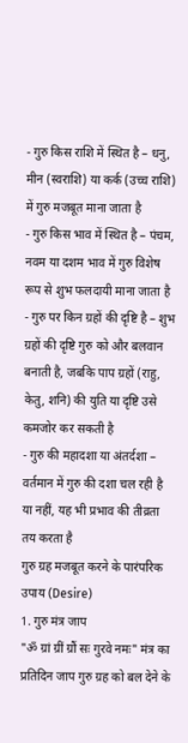- गुरु किस राशि में स्थित है – धनु, मीन (स्वराशि) या कर्क (उच्च राशि) में गुरु मजबूत माना जाता है
- गुरु किस भाव में स्थित है – पंचम, नवम या दशम भाव में गुरु विशेष रूप से शुभ फलदायी माना जाता है
- गुरु पर किन ग्रहों की दृष्टि है – शुभ ग्रहों की दृष्टि गुरु को और बलवान बनाती है, जबकि पाप ग्रहों (राहु, केतु, शनि) की युति या दृष्टि उसे कमजोर कर सकती है
- गुरु की महादशा या अंतर्दशा – वर्तमान में गुरु की दशा चल रही है या नहीं, यह भी प्रभाव की तीव्रता तय करता है
गुरु ग्रह मजबूत करने के पारंपरिक उपाय (Desire)
1. गुरु मंत्र जाप
"ॐ ग्रां ग्रीं ग्रौं सः गुरवे नमः" मंत्र का प्रतिदिन जाप गुरु ग्रह को बल देने के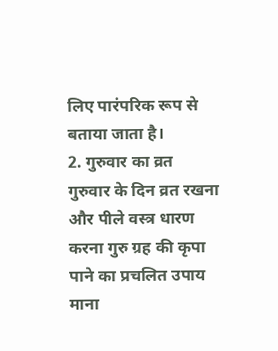लिए पारंपरिक रूप से बताया जाता है।
2. गुरुवार का व्रत
गुरुवार के दिन व्रत रखना और पीले वस्त्र धारण करना गुरु ग्रह की कृपा पाने का प्रचलित उपाय माना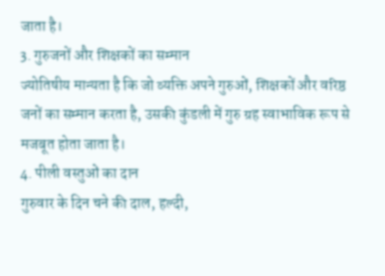जाता है।
3. गुरुजनों और शिक्षकों का सम्मान
ज्योतिषीय मान्यता है कि जो व्यक्ति अपने गुरुओं, शिक्षकों और वरिष्ठ जनों का सम्मान करता है, उसकी कुंडली में गुरु ग्रह स्वाभाविक रूप से मजबूत होता जाता है।
4. पीली वस्तुओं का दान
गुरुवार के दिन चने की दाल, हल्दी,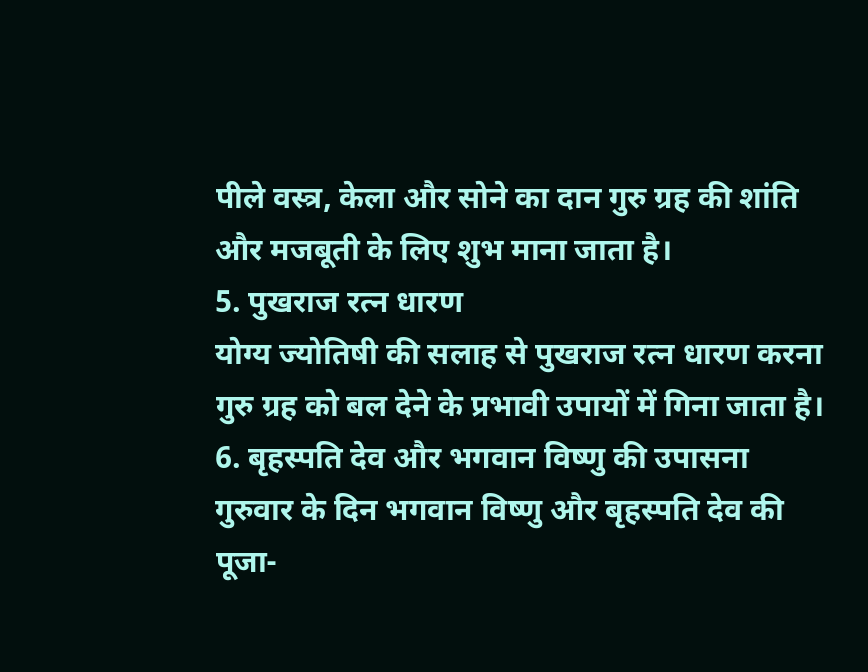पीले वस्त्र, केला और सोने का दान गुरु ग्रह की शांति और मजबूती के लिए शुभ माना जाता है।
5. पुखराज रत्न धारण
योग्य ज्योतिषी की सलाह से पुखराज रत्न धारण करना गुरु ग्रह को बल देने के प्रभावी उपायों में गिना जाता है।
6. बृहस्पति देव और भगवान विष्णु की उपासना
गुरुवार के दिन भगवान विष्णु और बृहस्पति देव की पूजा-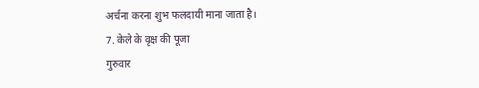अर्चना करना शुभ फलदायी माना जाता है।
7. केले के वृक्ष की पूजा
गुरुवार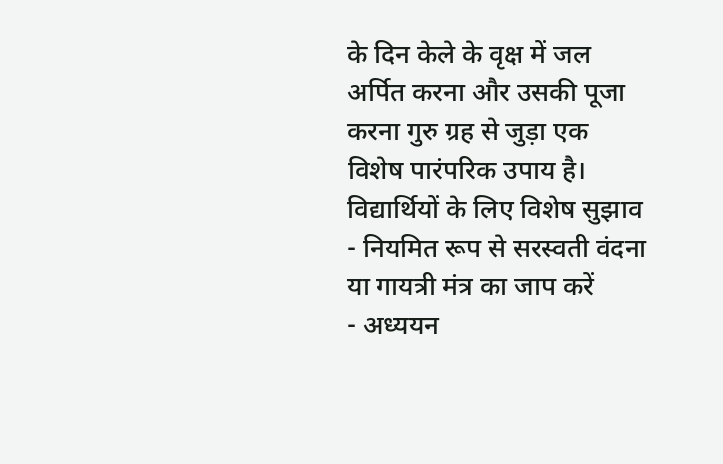के दिन केले के वृक्ष में जल अर्पित करना और उसकी पूजा करना गुरु ग्रह से जुड़ा एक विशेष पारंपरिक उपाय है।
विद्यार्थियों के लिए विशेष सुझाव
- नियमित रूप से सरस्वती वंदना या गायत्री मंत्र का जाप करें
- अध्ययन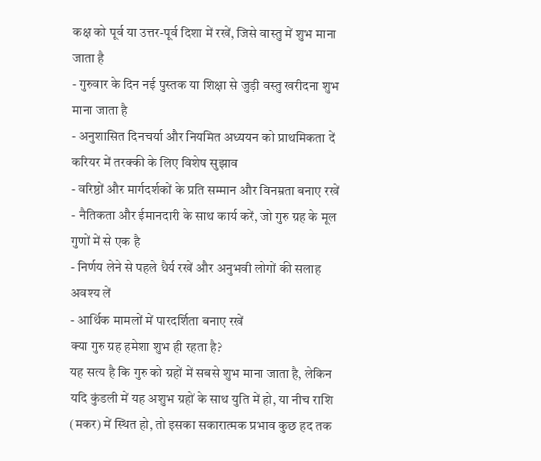कक्ष को पूर्व या उत्तर-पूर्व दिशा में रखें, जिसे वास्तु में शुभ माना जाता है
- गुरुवार के दिन नई पुस्तक या शिक्षा से जुड़ी वस्तु खरीदना शुभ माना जाता है
- अनुशासित दिनचर्या और नियमित अध्ययन को प्राथमिकता दें
करियर में तरक्की के लिए विशेष सुझाव
- वरिष्ठों और मार्गदर्शकों के प्रति सम्मान और विनम्रता बनाए रखें
- नैतिकता और ईमानदारी के साथ कार्य करें, जो गुरु ग्रह के मूल गुणों में से एक है
- निर्णय लेने से पहले धैर्य रखें और अनुभवी लोगों की सलाह अवश्य लें
- आर्थिक मामलों में पारदर्शिता बनाए रखें
क्या गुरु ग्रह हमेशा शुभ ही रहता है?
यह सत्य है कि गुरु को ग्रहों में सबसे शुभ माना जाता है, लेकिन यदि कुंडली में यह अशुभ ग्रहों के साथ युति में हो, या नीच राशि (मकर) में स्थित हो, तो इसका सकारात्मक प्रभाव कुछ हद तक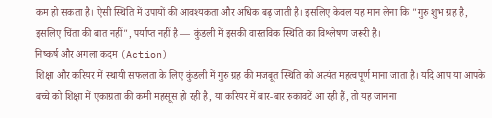कम हो सकता है। ऐसी स्थिति में उपायों की आवश्यकता और अधिक बढ़ जाती है। इसलिए केवल यह मान लेना कि "गुरु शुभ ग्रह है, इसलिए चिंता की बात नहीं", पर्याप्त नहीं है — कुंडली में इसकी वास्तविक स्थिति का विश्लेषण जरूरी है।
निष्कर्ष और अगला कदम (Action)
शिक्षा और करियर में स्थायी सफलता के लिए कुंडली में गुरु ग्रह की मजबूत स्थिति को अत्यंत महत्वपूर्ण माना जाता है। यदि आप या आपके बच्चे को शिक्षा में एकाग्रता की कमी महसूस हो रही है, या करियर में बार-बार रुकावटें आ रही हैं, तो यह जानना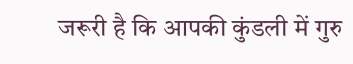जरूरी है कि आपकी कुंडली में गुरु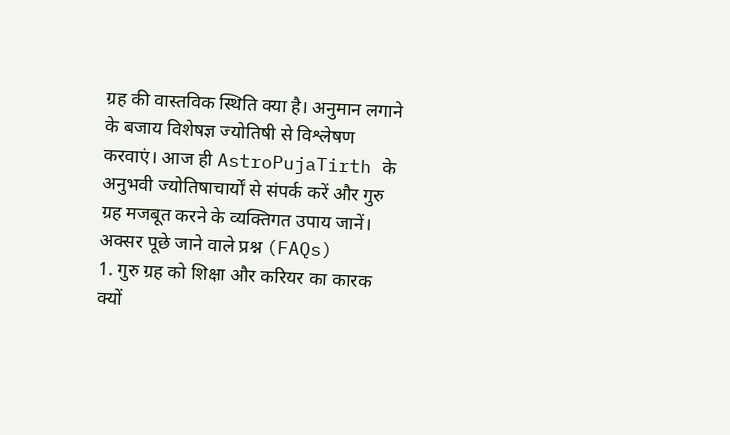ग्रह की वास्तविक स्थिति क्या है। अनुमान लगाने के बजाय विशेषज्ञ ज्योतिषी से विश्लेषण करवाएं। आज ही AstroPujaTirth के अनुभवी ज्योतिषाचार्यों से संपर्क करें और गुरु ग्रह मजबूत करने के व्यक्तिगत उपाय जानें।
अक्सर पूछे जाने वाले प्रश्न (FAQs)
1. गुरु ग्रह को शिक्षा और करियर का कारक क्यों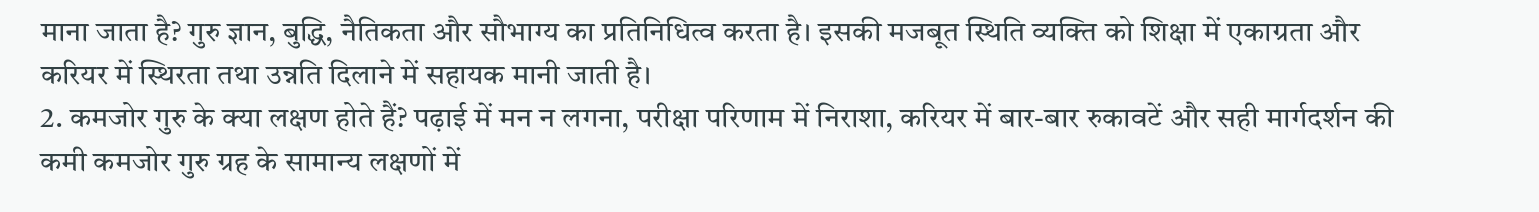माना जाता है? गुरु ज्ञान, बुद्धि, नैतिकता और सौभाग्य का प्रतिनिधित्व करता है। इसकी मजबूत स्थिति व्यक्ति को शिक्षा में एकाग्रता और करियर में स्थिरता तथा उन्नति दिलाने में सहायक मानी जाती है।
2. कमजोर गुरु के क्या लक्षण होते हैं? पढ़ाई में मन न लगना, परीक्षा परिणाम में निराशा, करियर में बार-बार रुकावटें और सही मार्गदर्शन की कमी कमजोर गुरु ग्रह के सामान्य लक्षणों में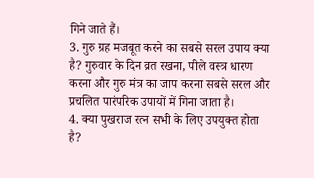गिने जाते हैं।
3. गुरु ग्रह मजबूत करने का सबसे सरल उपाय क्या है? गुरुवार के दिन व्रत रखना, पीले वस्त्र धारण करना और गुरु मंत्र का जाप करना सबसे सरल और प्रचलित पारंपरिक उपायों में गिना जाता है।
4. क्या पुखराज रत्न सभी के लिए उपयुक्त होता है?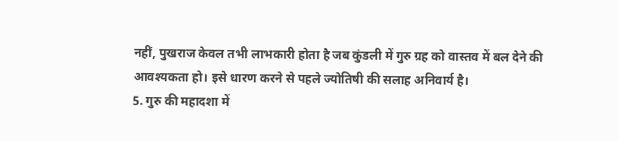नहीं, पुखराज केवल तभी लाभकारी होता है जब कुंडली में गुरु ग्रह को वास्तव में बल देने की आवश्यकता हो। इसे धारण करने से पहले ज्योतिषी की सलाह अनिवार्य है।
5. गुरु की महादशा में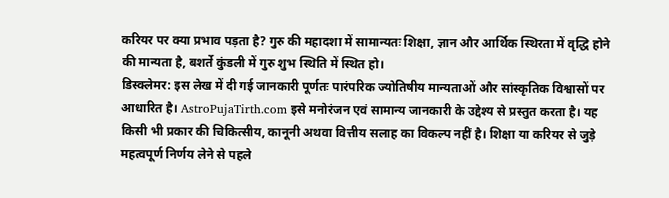करियर पर क्या प्रभाव पड़ता है? गुरु की महादशा में सामान्यतः शिक्षा, ज्ञान और आर्थिक स्थिरता में वृद्धि होने की मान्यता है, बशर्ते कुंडली में गुरु शुभ स्थिति में स्थित हो।
डिस्क्लेमर: इस लेख में दी गई जानकारी पूर्णतः पारंपरिक ज्योतिषीय मान्यताओं और सांस्कृतिक विश्वासों पर आधारित है। AstroPujaTirth.com इसे मनोरंजन एवं सामान्य जानकारी के उद्देश्य से प्रस्तुत करता है। यह किसी भी प्रकार की चिकित्सीय, कानूनी अथवा वित्तीय सलाह का विकल्प नहीं है। शिक्षा या करियर से जुड़े महत्वपूर्ण निर्णय लेने से पहले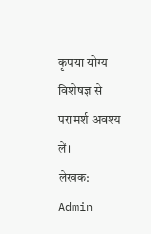कृपया योग्य विशेषज्ञ से परामर्श अवश्य लें।
लेखक: Admin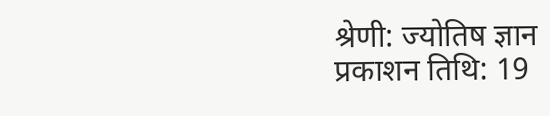श्रेणी: ज्योतिष ज्ञान
प्रकाशन तिथि: 19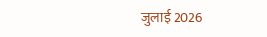जुलाई 2026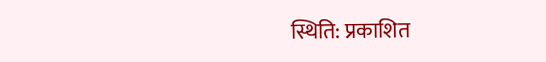स्थिति: प्रकाशित